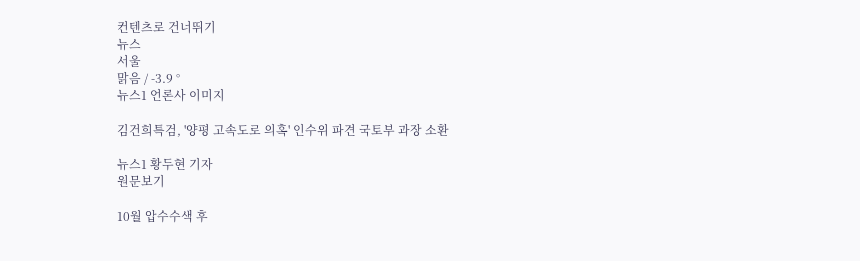컨텐츠로 건너뛰기
뉴스
서울
맑음 / -3.9 °
뉴스1 언론사 이미지

김건희특검, '양평 고속도로 의혹' 인수위 파견 국토부 과장 소환

뉴스1 황두현 기자
원문보기

10월 압수수색 후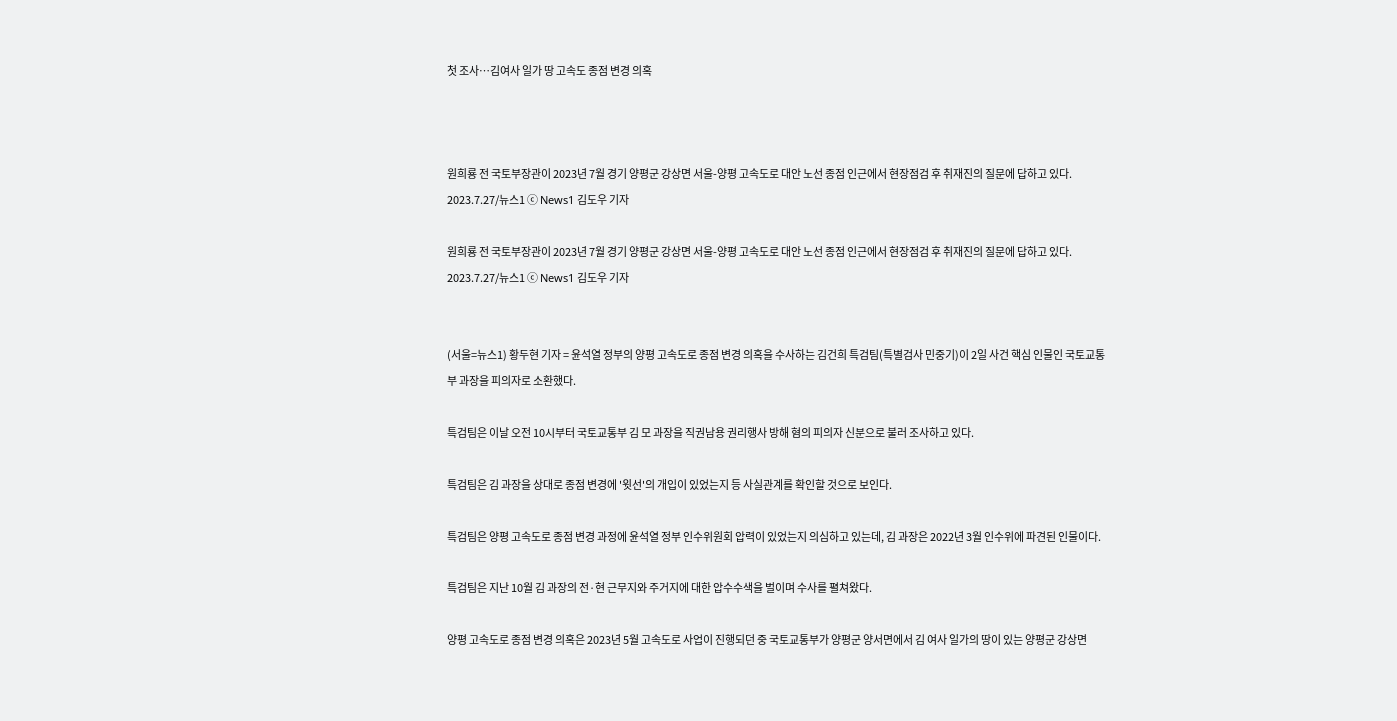첫 조사…김여사 일가 땅 고속도 종점 변경 의혹



원희룡 전 국토부장관이 2023년 7월 경기 양평군 강상면 서울-양평 고속도로 대안 노선 종점 인근에서 현장점검 후 취재진의 질문에 답하고 있다. 2023.7.27/뉴스1 ⓒ News1 김도우 기자

원희룡 전 국토부장관이 2023년 7월 경기 양평군 강상면 서울-양평 고속도로 대안 노선 종점 인근에서 현장점검 후 취재진의 질문에 답하고 있다. 2023.7.27/뉴스1 ⓒ News1 김도우 기자


(서울=뉴스1) 황두현 기자 = 윤석열 정부의 양평 고속도로 종점 변경 의혹을 수사하는 김건희 특검팀(특별검사 민중기)이 2일 사건 핵심 인물인 국토교통부 과장을 피의자로 소환했다.

특검팀은 이날 오전 10시부터 국토교통부 김 모 과장을 직권남용 권리행사 방해 혐의 피의자 신분으로 불러 조사하고 있다.

특검팀은 김 과장을 상대로 종점 변경에 '윗선'의 개입이 있었는지 등 사실관계를 확인할 것으로 보인다.

특검팀은 양평 고속도로 종점 변경 과정에 윤석열 정부 인수위원회 압력이 있었는지 의심하고 있는데, 김 과장은 2022년 3월 인수위에 파견된 인물이다.

특검팀은 지난 10월 김 과장의 전·현 근무지와 주거지에 대한 압수수색을 벌이며 수사를 펼쳐왔다.

양평 고속도로 종점 변경 의혹은 2023년 5월 고속도로 사업이 진행되던 중 국토교통부가 양평군 양서면에서 김 여사 일가의 땅이 있는 양평군 강상면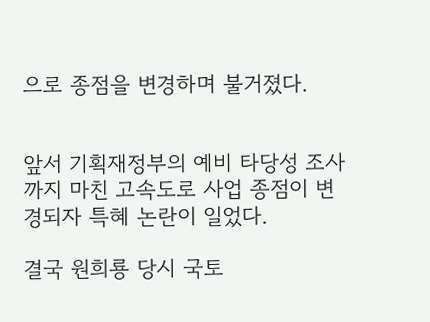으로 종점을 변경하며 불거졌다.


앞서 기획재정부의 예비 타당성 조사까지 마친 고속도로 사업 종점이 변경되자 특혜 논란이 일었다.

결국 원희룡 당시 국토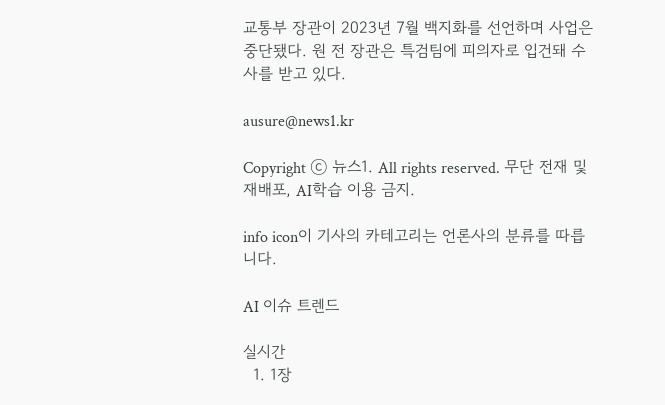교통부 장관이 2023년 7월 백지화를 선언하며 사업은 중단됐다. 원 전 장관은 특검팀에 피의자로 입건돼 수사를 받고 있다.

ausure@news1.kr

Copyright ⓒ 뉴스1. All rights reserved. 무단 전재 및 재배포, AI학습 이용 금지.

info icon이 기사의 카테고리는 언론사의 분류를 따릅니다.

AI 이슈 트렌드

실시간
  1. 1장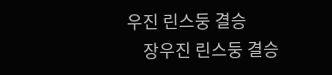우진 린스둥 결승
    장우진 린스둥 결승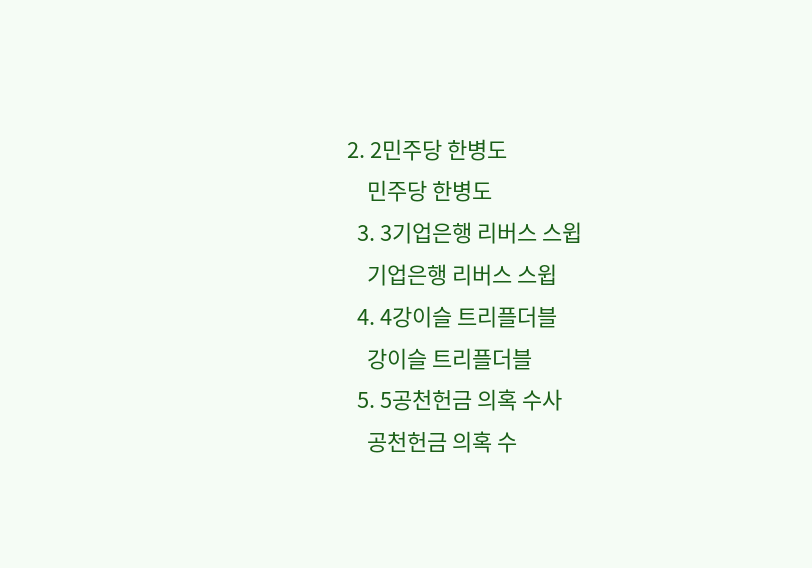2. 2민주당 한병도
    민주당 한병도
  3. 3기업은행 리버스 스윕
    기업은행 리버스 스윕
  4. 4강이슬 트리플더블
    강이슬 트리플더블
  5. 5공천헌금 의혹 수사
    공천헌금 의혹 수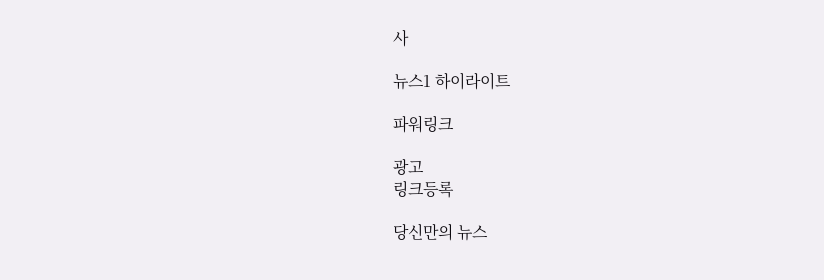사

뉴스1 하이라이트

파워링크

광고
링크등록

당신만의 뉴스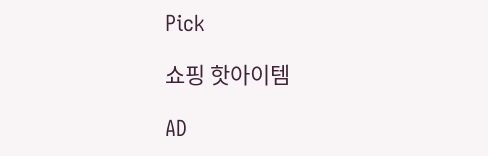Pick

쇼핑 핫아이템

AD